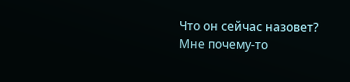Что он сейчас назовет? Мне почему-то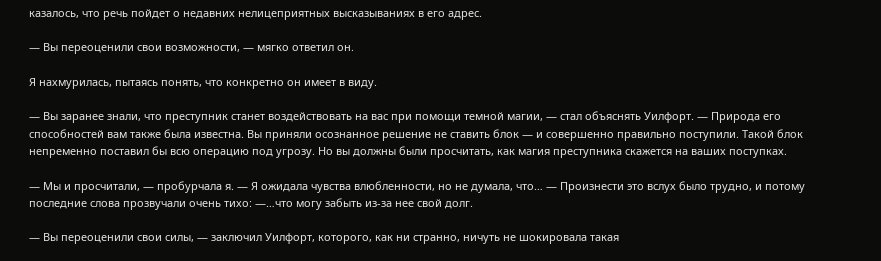казалось, что речь пойдет о недавних нелицеприятных высказываниях в его адрес.

— Вы переоценили свои возможности, — мягко ответил он.

Я нахмурилась, пытаясь понять, что конкретно он имеет в виду.

— Вы заранее знали, что преступник станет воздействовать на вас при помощи темной магии, — стал объяснять Уилфорт. — Природа его способностей вам также была известна. Вы приняли осознанное решение не ставить блок — и совершенно правильно поступили. Такой блок непременно поставил бы всю операцию под угрозу. Но вы должны были просчитать, как магия преступника скажется на ваших поступках.

— Мы и просчитали, — пробурчала я. — Я ожидала чувства влюбленности, но не думала, что… — Произнести это вслух было трудно, и потому последние слова прозвучали очень тихо: —…что могу забыть из-за нее свой долг.

— Вы переоценили свои силы, — заключил Уилфорт, которого, как ни странно, ничуть не шокировала такая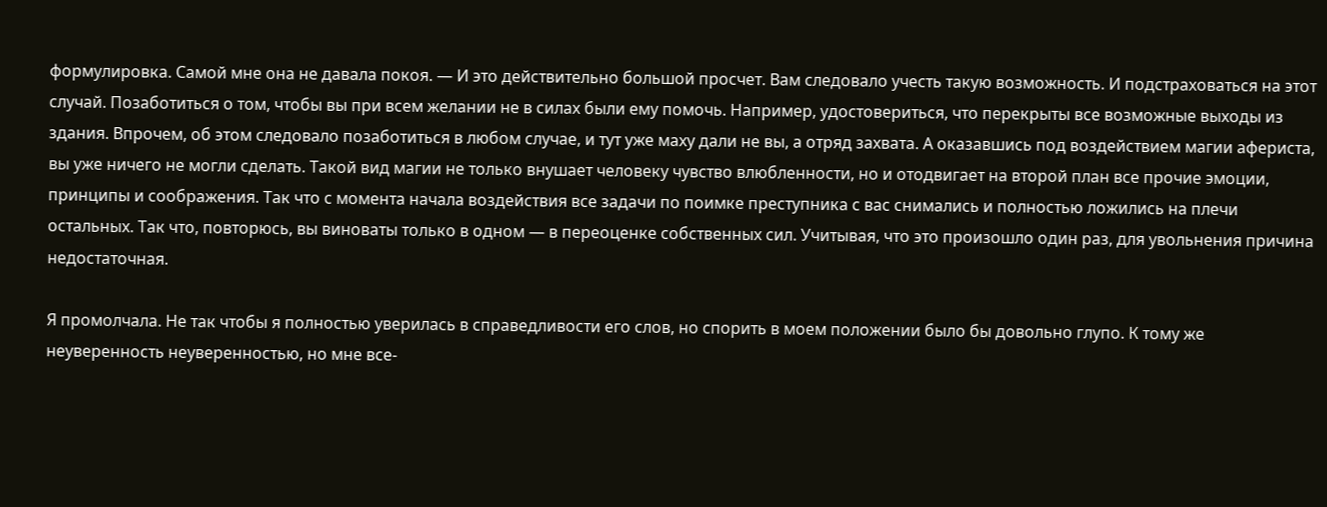формулировка. Самой мне она не давала покоя. — И это действительно большой просчет. Вам следовало учесть такую возможность. И подстраховаться на этот случай. Позаботиться о том, чтобы вы при всем желании не в силах были ему помочь. Например, удостовериться, что перекрыты все возможные выходы из здания. Впрочем, об этом следовало позаботиться в любом случае, и тут уже маху дали не вы, а отряд захвата. А оказавшись под воздействием магии афериста, вы уже ничего не могли сделать. Такой вид магии не только внушает человеку чувство влюбленности, но и отодвигает на второй план все прочие эмоции, принципы и соображения. Так что с момента начала воздействия все задачи по поимке преступника с вас снимались и полностью ложились на плечи остальных. Так что, повторюсь, вы виноваты только в одном — в переоценке собственных сил. Учитывая, что это произошло один раз, для увольнения причина недостаточная.

Я промолчала. Не так чтобы я полностью уверилась в справедливости его слов, но спорить в моем положении было бы довольно глупо. К тому же неуверенность неуверенностью, но мне все-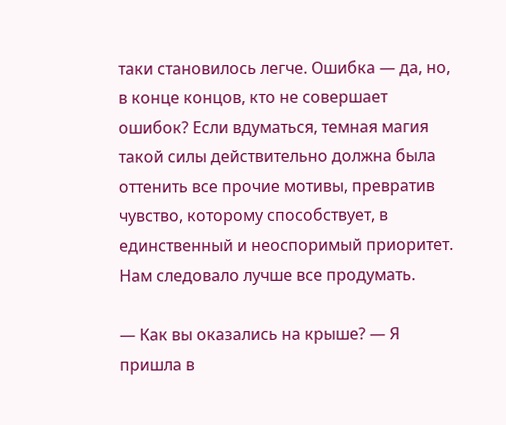таки становилось легче. Ошибка — да, но, в конце концов, кто не совершает ошибок? Если вдуматься, темная магия такой силы действительно должна была оттенить все прочие мотивы, превратив чувство, которому способствует, в единственный и неоспоримый приоритет. Нам следовало лучше все продумать.

— Как вы оказались на крыше? — Я пришла в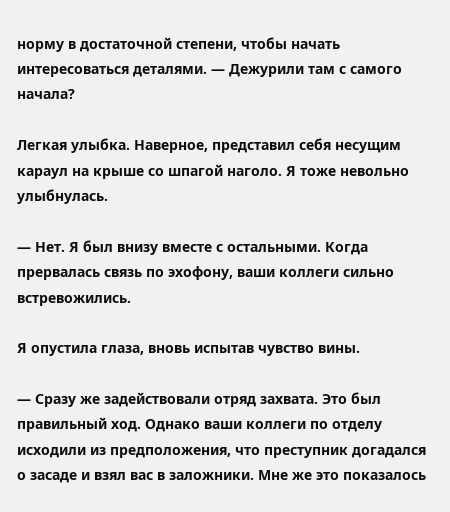норму в достаточной степени, чтобы начать интересоваться деталями. — Дежурили там с самого начала?

Легкая улыбка. Наверное, представил себя несущим караул на крыше со шпагой наголо. Я тоже невольно улыбнулась.

— Нет. Я был внизу вместе с остальными. Когда прервалась связь по эхофону, ваши коллеги сильно встревожились.

Я опустила глаза, вновь испытав чувство вины.

— Сразу же задействовали отряд захвата. Это был правильный ход. Однако ваши коллеги по отделу исходили из предположения, что преступник догадался о засаде и взял вас в заложники. Мне же это показалось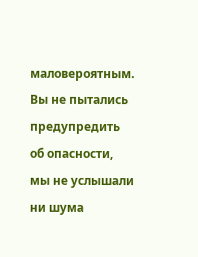маловероятным. Вы не пытались предупредить об опасности, мы не услышали ни шума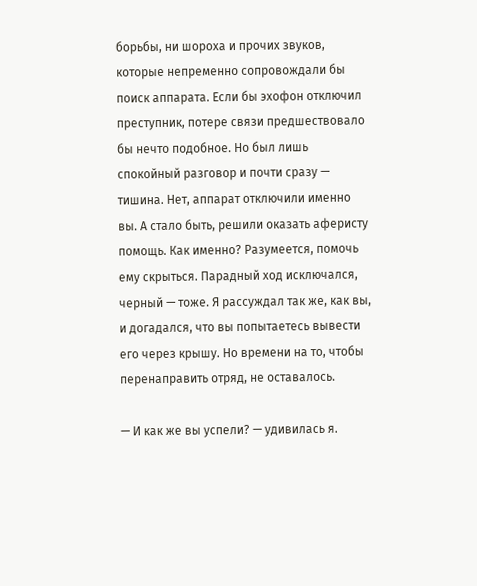борьбы, ни шороха и прочих звуков, которые непременно сопровождали бы поиск аппарата. Если бы эхофон отключил преступник, потере связи предшествовало бы нечто подобное. Но был лишь спокойный разговор и почти сразу — тишина. Нет, аппарат отключили именно вы. А стало быть, решили оказать аферисту помощь. Как именно? Разумеется, помочь ему скрыться. Парадный ход исключался, черный — тоже. Я рассуждал так же, как вы, и догадался, что вы попытаетесь вывести его через крышу. Но времени на то, чтобы перенаправить отряд, не оставалось.

— И как же вы успели? — удивилась я.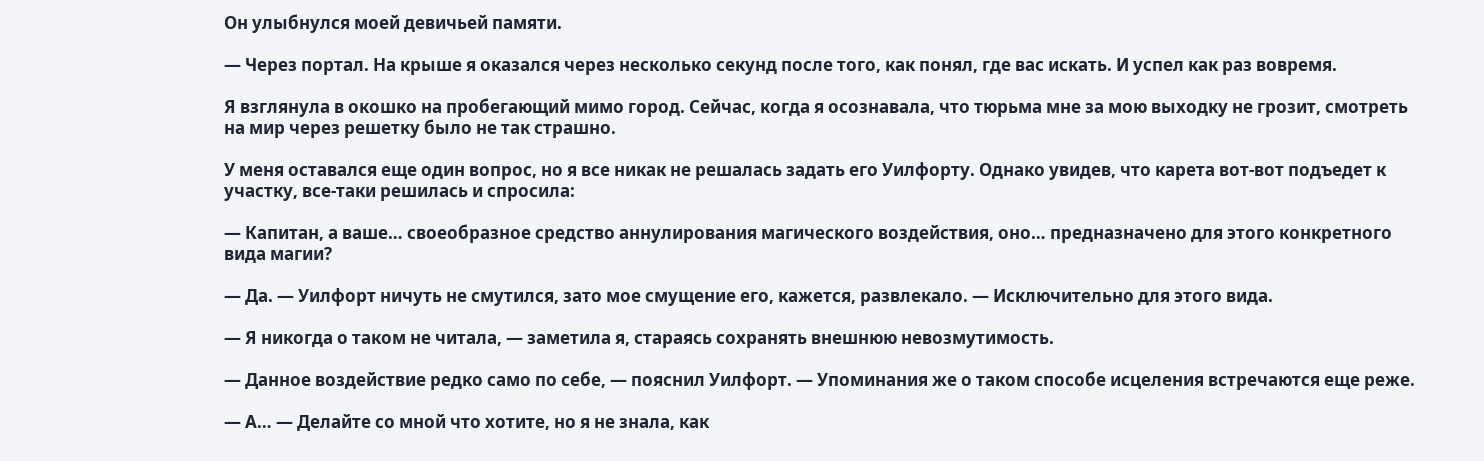Он улыбнулся моей девичьей памяти.

— Через портал. На крыше я оказался через несколько секунд после того, как понял, где вас искать. И успел как раз вовремя.

Я взглянула в окошко на пробегающий мимо город. Сейчас, когда я осознавала, что тюрьма мне за мою выходку не грозит, смотреть на мир через решетку было не так страшно.

У меня оставался еще один вопрос, но я все никак не решалась задать его Уилфорту. Однако увидев, что карета вот-вот подъедет к участку, все-таки решилась и спросила:

— Капитан, а ваше… своеобразное средство аннулирования магического воздействия, оно… предназначено для этого конкретного вида магии?

— Да. — Уилфорт ничуть не смутился, зато мое смущение его, кажется, развлекало. — Исключительно для этого вида.

— Я никогда о таком не читала, — заметила я, стараясь сохранять внешнюю невозмутимость.

— Данное воздействие редко само по себе, — пояснил Уилфорт. — Упоминания же о таком способе исцеления встречаются еще реже.

— А… — Делайте со мной что хотите, но я не знала, как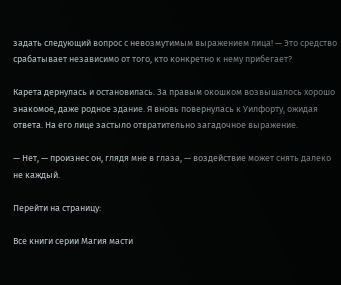задать следующий вопрос с невозмутимым выражением лица! — Это средство срабатывает независимо от того, кто конкретно к нему прибегает?

Карета дернулась и остановилась. За правым окошком возвышалось хорошо знакомое, даже родное здание. Я вновь повернулась к Уилфорту, ожидая ответа. На его лице застыло отвратительно загадочное выражение.

— Нет, — произнес он, глядя мне в глаза, — воздействие может снять далеко не каждый.

Перейти на страницу:

Все книги серии Магия масти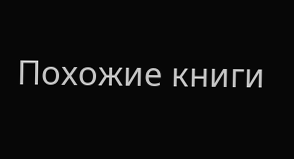Похожие книги